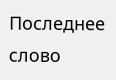Последнее слово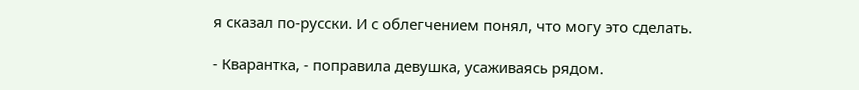я сказал по-русски. И с облегчением понял, что могу это сделать.

- Кварантка, - поправила девушка, усаживаясь рядом.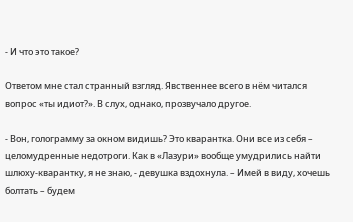- И что это такое?

Ответом мне стал странный взгляд. Явственнее всего в нём читался вопрос «ты идиот?». В слух, однако, прозвучало другое.

- Вон, голограмму за окном видишь? Это кварантка. Они все из себя – целомудренные недотроги. Как в «Лазури» вообще умудрились найти шлюху-кварантку, я не знаю, - девушка вздохнула. – Имей в виду, хочешь болтать – будем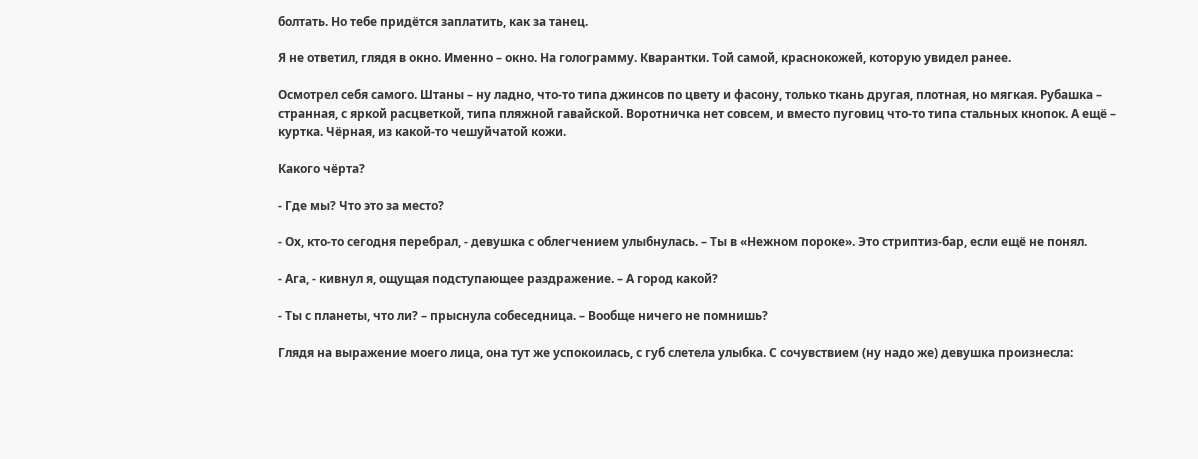болтать. Но тебе придётся заплатить, как за танец.

Я не ответил, глядя в окно. Именно – окно. На голограмму. Кварантки. Той самой, краснокожей, которую увидел ранее.

Осмотрел себя самого. Штаны – ну ладно, что-то типа джинсов по цвету и фасону, только ткань другая, плотная, но мягкая. Рубашка – странная, с яркой расцветкой, типа пляжной гавайской. Воротничка нет совсем, и вместо пуговиц что-то типа стальных кнопок. А ещё – куртка. Чёрная, из какой-то чешуйчатой кожи.

Какого чёрта?

- Где мы? Что это за место?

- Ох, кто-то сегодня перебрал, - девушка с облегчением улыбнулась. – Ты в «Нежном пороке». Это стриптиз-бар, если ещё не понял.

- Ага, - кивнул я, ощущая подступающее раздражение. – А город какой?

- Ты с планеты, что ли? – прыснула собеседница. – Вообще ничего не помнишь?

Глядя на выражение моего лица, она тут же успокоилась, с губ слетела улыбка. С сочувствием (ну надо же) девушка произнесла: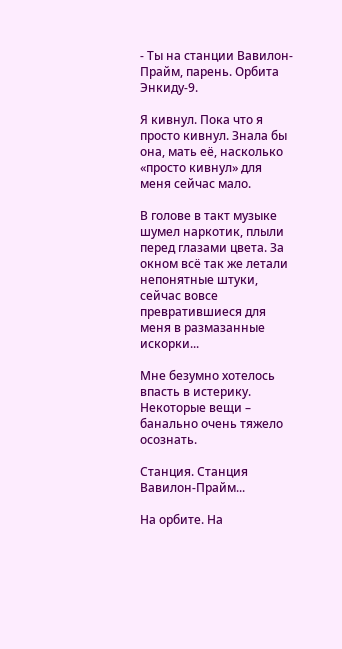- Ты на станции Вавилон-Прайм, парень. Орбита Энкиду-9.

Я кивнул. Пока что я просто кивнул. Знала бы она, мать её, насколько «просто кивнул» для меня сейчас мало.

В голове в такт музыке шумел наркотик, плыли перед глазами цвета. За окном всё так же летали непонятные штуки, сейчас вовсе превратившиеся для меня в размазанные искорки...

Мне безумно хотелось впасть в истерику. Некоторые вещи – банально очень тяжело осознать.

Станция. Станция Вавилон-Прайм...

На орбите. На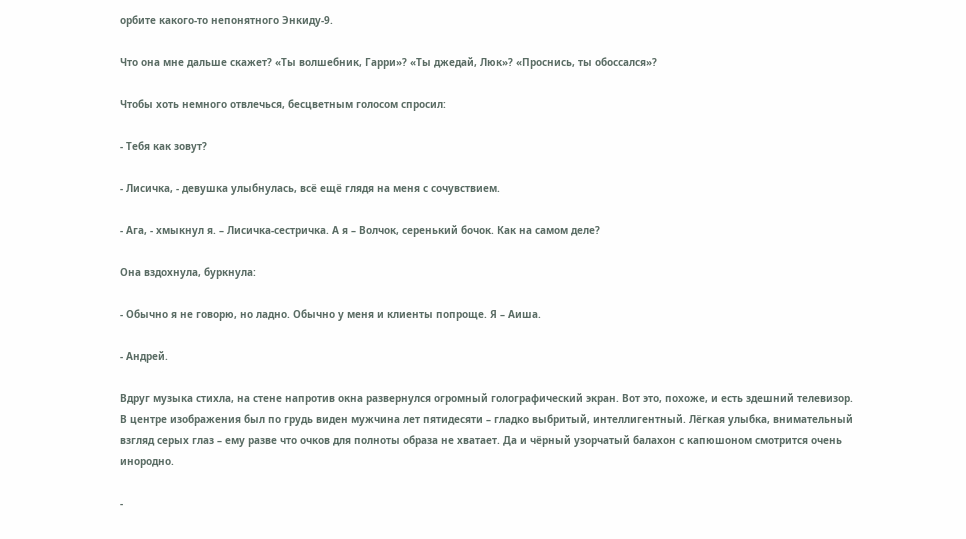орбите какого-то непонятного Энкиду-9.

Что она мне дальше скажет? «Ты волшебник, Гарри»? «Ты джедай, Люк»? «Проснись, ты обоссался»?

Чтобы хоть немного отвлечься, бесцветным голосом спросил:

- Тебя как зовут?

- Лисичка, - девушка улыбнулась, всё ещё глядя на меня с сочувствием.

- Ага, - хмыкнул я. – Лисичка-сестричка. А я – Волчок, серенький бочок. Как на самом деле?

Она вздохнула, буркнула:

- Обычно я не говорю, но ладно. Обычно у меня и клиенты попроще. Я – Аиша.

- Андрей.

Вдруг музыка стихла, на стене напротив окна развернулся огромный голографический экран. Вот это, похоже, и есть здешний телевизор. В центре изображения был по грудь виден мужчина лет пятидесяти – гладко выбритый, интеллигентный. Лёгкая улыбка, внимательный взгляд серых глаз – ему разве что очков для полноты образа не хватает. Да и чёрный узорчатый балахон с капюшоном смотрится очень инородно.

-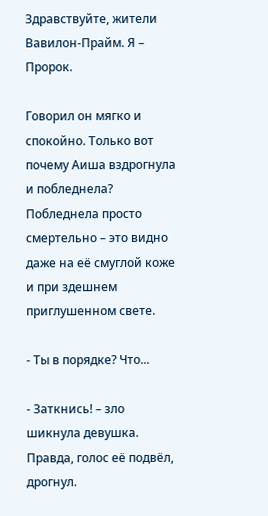Здравствуйте, жители Вавилон-Прайм. Я – Пророк.

Говорил он мягко и спокойно. Только вот почему Аиша вздрогнула и побледнела? Побледнела просто смертельно – это видно даже на её смуглой коже и при здешнем приглушенном свете.

- Ты в порядке? Что...

- Заткнись! – зло шикнула девушка. Правда, голос её подвёл, дрогнул.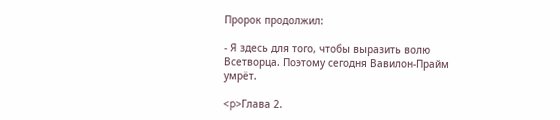Пророк продолжил:

- Я здесь для того, чтобы выразить волю Всетворца. Поэтому сегодня Вавилон-Прайм умрёт.

<p>Глава 2.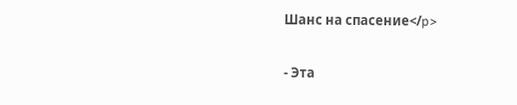Шанс на спасение</p>

- Эта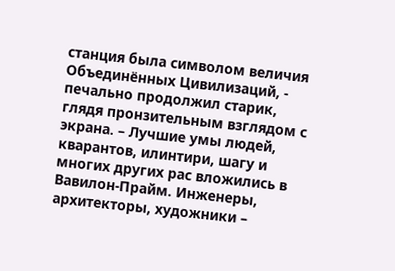станция была символом величия Объединённых Цивилизаций, - печально продолжил старик, глядя пронзительным взглядом с экрана. – Лучшие умы людей, кварантов, илинтири, шагу и многих других рас вложились в Вавилон-Прайм. Инженеры, архитекторы, художники –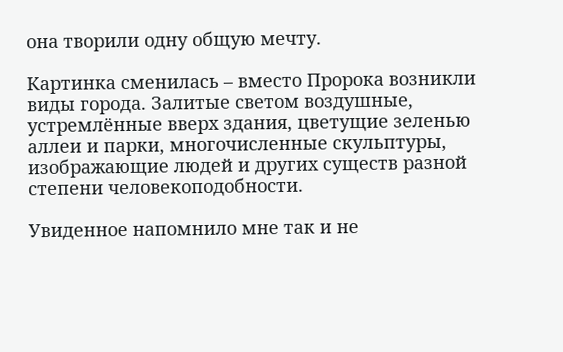она творили одну общую мечту.

Картинка сменилась – вместо Пророка возникли виды города. Залитые светом воздушные, устремлённые вверх здания, цветущие зеленью аллеи и парки, многочисленные скульптуры, изображающие людей и других существ разной степени человекоподобности.

Увиденное напомнило мне так и не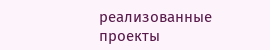реализованные проекты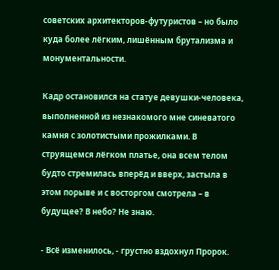советских архитекторов-футуристов – но было куда более лёгким, лишённым брутализма и монументальности.

Кадр остановился на статуе девушки-человека, выполненной из незнакомого мне синеватого камня с золотистыми прожилками. В струящемся лёгком платье, она всем телом будто стремилась вперёд и вверх, застыла в этом порыве и с восторгом смотрела – в будущее? В небо? Не знаю.

- Всё изменилось, - грустно вздохнул Пророк.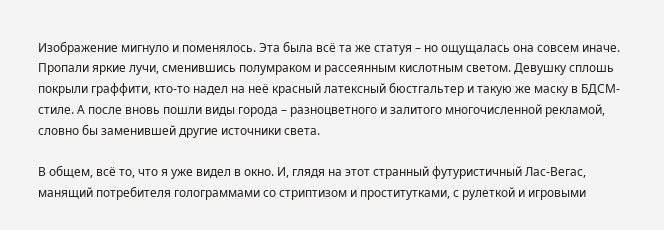Изображение мигнуло и поменялось. Эта была всё та же статуя – но ощущалась она совсем иначе. Пропали яркие лучи, сменившись полумраком и рассеянным кислотным светом. Девушку сплошь покрыли граффити, кто-то надел на неё красный латексный бюстгальтер и такую же маску в БДСМ-стиле. А после вновь пошли виды города – разноцветного и залитого многочисленной рекламой, словно бы заменившей другие источники света.

В общем, всё то, что я уже видел в окно. И, глядя на этот странный футуристичный Лас-Вегас, манящий потребителя голограммами со стриптизом и проститутками, с рулеткой и игровыми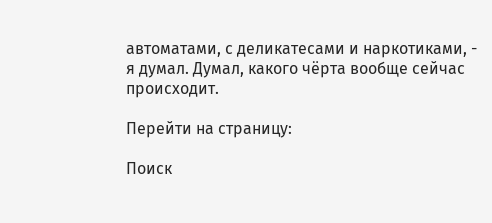автоматами, с деликатесами и наркотиками, - я думал. Думал, какого чёрта вообще сейчас происходит.

Перейти на страницу:

Поиск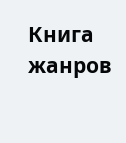Книга жанров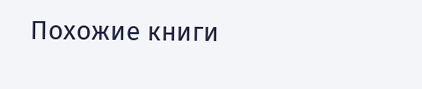Похожие книги